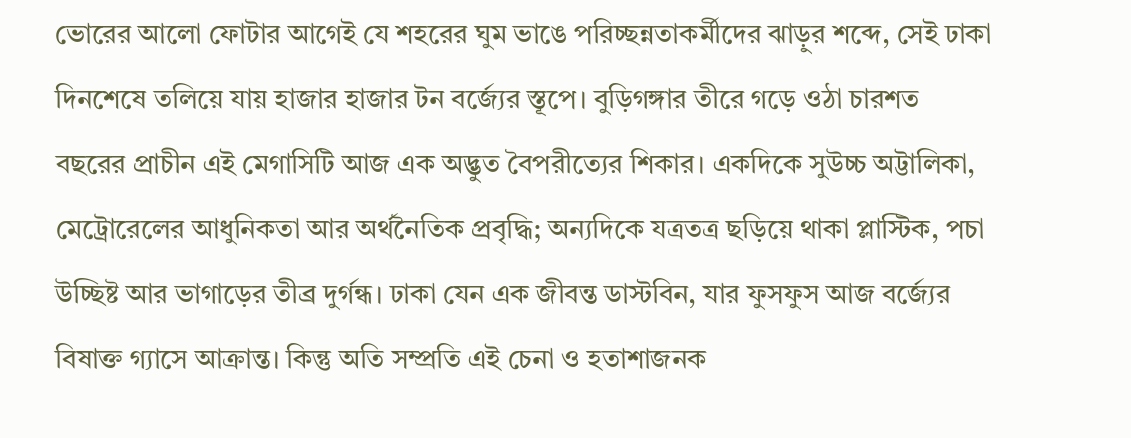ভোরের আলো ফোটার আগেই যে শহরের ঘুম ভাঙে পরিচ্ছন্নতাকর্মীদের ঝাড়ুর শব্দে, সেই ঢাকা দিনশেষে তলিয়ে যায় হাজার হাজার টন বর্জ্যের স্তূপে। বুড়িগঙ্গার তীরে গড়ে ওঠা চারশত বছরের প্রাচীন এই মেগাসিটি আজ এক অদ্ভুত বৈপরীত্যের শিকার। একদিকে সুউচ্চ অট্টালিকা, মেট্রোরেলের আধুনিকতা আর অর্থনৈতিক প্রবৃদ্ধি; অন্যদিকে যত্রতত্র ছড়িয়ে থাকা প্লাস্টিক, পচা উচ্ছিষ্ট আর ভাগাড়ের তীব্র দুর্গন্ধ। ঢাকা যেন এক জীবন্ত ডাস্টবিন, যার ফুসফুস আজ বর্জ্যের বিষাক্ত গ্যাসে আক্রান্ত। কিন্তু অতি সম্প্রতি এই চেনা ও হতাশাজনক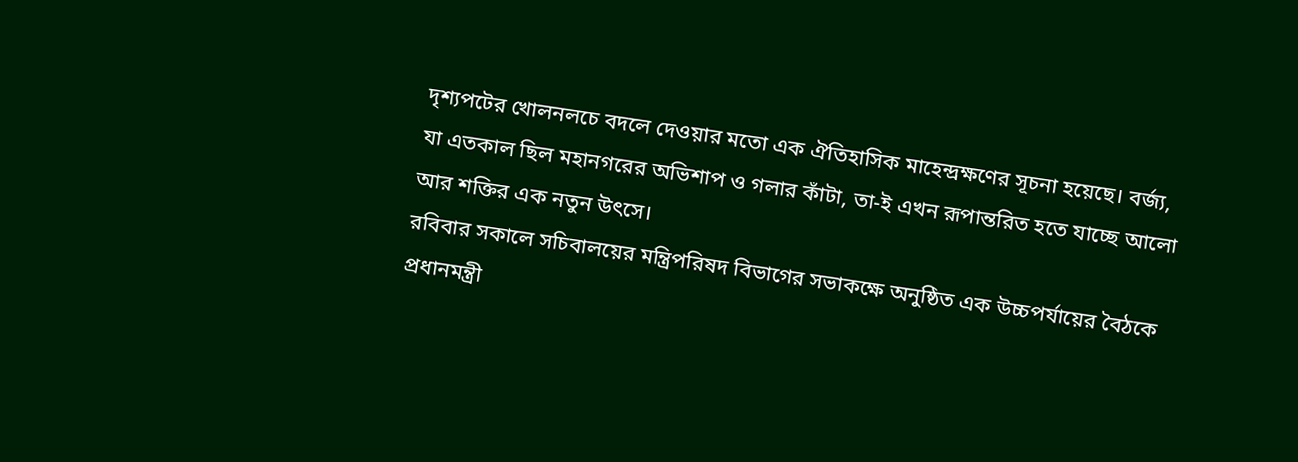দৃশ্যপটের খোলনলচে বদলে দেওয়ার মতো এক ঐতিহাসিক মাহেন্দ্রক্ষণের সূচনা হয়েছে। বর্জ্য, যা এতকাল ছিল মহানগরের অভিশাপ ও গলার কাঁটা, তা-ই এখন রূপান্তরিত হতে যাচ্ছে আলো আর শক্তির এক নতুন উৎসে।
রবিবার সকালে সচিবালয়ের মন্ত্রিপরিষদ বিভাগের সভাকক্ষে অনুষ্ঠিত এক উচ্চপর্যায়ের বৈঠকে প্রধানমন্ত্রী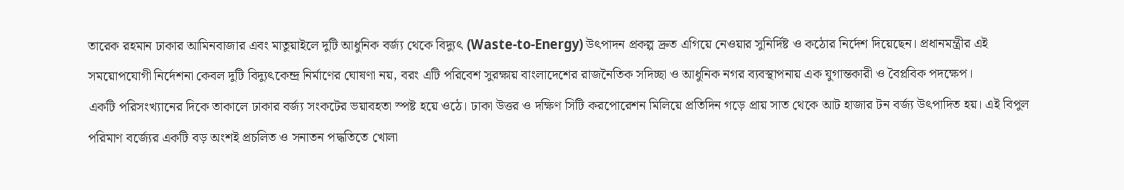তারেক রহমান ঢাকার আমিনবাজার এবং মাতুয়াইলে দুটি আধুনিক বর্জ্য থেকে বিদ্যুৎ (Waste-to-Energy) উৎপাদন প্রকল্প দ্রুত এগিয়ে নেওয়ার সুনির্দিষ্ট ও কঠোর নির্দেশ দিয়েছেন। প্রধানমন্ত্রীর এই সময়োপযোগী নির্দেশনা কেবল দুটি বিদ্যুৎকেন্দ্র নির্মাণের ঘোষণা নয়, বরং এটি পরিবেশ সুরক্ষায় বাংলাদেশের রাজনৈতিক সদিচ্ছা ও আধুনিক নগর ব্যবস্থাপনায় এক যুগান্তকারী ও বৈপ্লবিক পদক্ষেপ।
একটি পরিসংখ্যানের দিকে তাকালে ঢাকার বর্জ্য সংকটের ভয়াবহতা স্পষ্ট হয়ে ওঠে। ঢাকা উত্তর ও দক্ষিণ সিটি করপোরেশন মিলিয়ে প্রতিদিন গড়ে প্রায় সাত থেকে আট হাজার টন বর্জ্য উৎপাদিত হয়। এই বিপুল পরিমাণ বর্জ্যের একটি বড় অংশই প্রচলিত ও সনাতন পদ্ধতিতে খোলা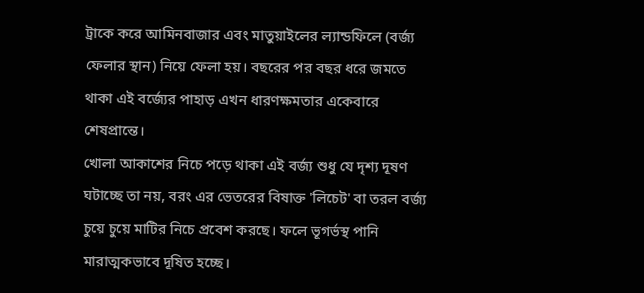ট্রাকে করে আমিনবাজার এবং মাতুয়াইলের ল্যান্ডফিলে (বর্জ্য ফেলার স্থান) নিয়ে ফেলা হয়। বছরের পর বছর ধরে জমতে থাকা এই বর্জ্যের পাহাড় এখন ধারণক্ষমতার একেবারে শেষপ্রান্তে।
খোলা আকাশের নিচে পড়ে থাকা এই বর্জ্য শুধু যে দৃশ্য দূষণ ঘটাচ্ছে তা নয়, বরং এর ভেতরের বিষাক্ত 'লিচেট' বা তরল বর্জ্য চুয়ে চুয়ে মাটির নিচে প্রবেশ করছে। ফলে ভূগর্ভস্থ পানি মারাত্মকভাবে দূষিত হচ্ছে।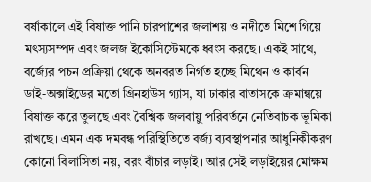বর্ষাকালে এই বিষাক্ত পানি চারপাশের জলাশয় ও নদীতে মিশে গিয়ে মৎস্যসম্পদ এবং জলজ ইকোসিস্টেমকে ধ্বংস করছে। একই সাথে, বর্জ্যের পচন প্রক্রিয়া থেকে অনবরত নির্গত হচ্ছে মিথেন ও কার্বন ডাই-অক্সাইডের মতো গ্রিনহাউস গ্যাস, যা ঢাকার বাতাসকে ক্রমান্বয়ে বিষাক্ত করে তুলছে এবং বৈশ্বিক জলবায়ু পরিবর্তনে নেতিবাচক ভূমিকা রাখছে। এমন এক দমবন্ধ পরিস্থিতিতে বর্জ্য ব্যবস্থাপনার আধুনিকীকরণ কোনো বিলাসিতা নয়, বরং বাঁচার লড়াই। আর সেই লড়াইয়ের মোক্ষম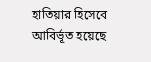হাতিয়ার হিসেবে আবির্ভূত হয়েছে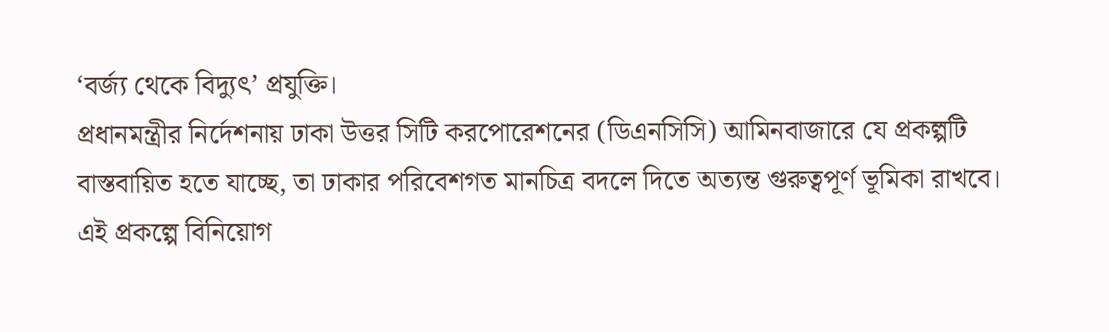‘বর্জ্য থেকে বিদ্যুৎ’ প্রযুক্তি।
প্রধানমন্ত্রীর নির্দেশনায় ঢাকা উত্তর সিটি করপোরেশনের (ডিএনসিসি) আমিনবাজারে যে প্রকল্পটি বাস্তবায়িত হতে যাচ্ছে, তা ঢাকার পরিবেশগত মানচিত্র বদলে দিতে অত্যন্ত গুরুত্বপূর্ণ ভূমিকা রাখবে। এই প্রকল্পে বিনিয়োগ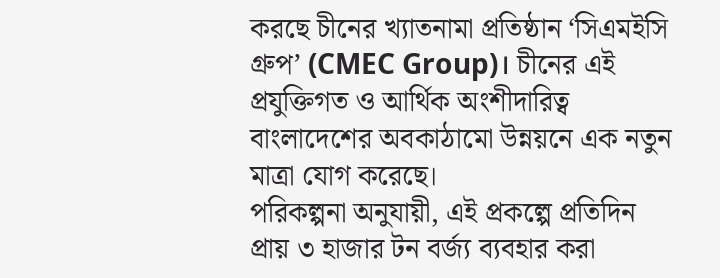করছে চীনের খ্যাতনামা প্রতিষ্ঠান ‘সিএমইসি গ্রুপ’ (CMEC Group)। চীনের এই প্রযুক্তিগত ও আর্থিক অংশীদারিত্ব বাংলাদেশের অবকাঠামো উন্নয়নে এক নতুন মাত্রা যোগ করেছে।
পরিকল্পনা অনুযায়ী, এই প্রকল্পে প্রতিদিন প্রায় ৩ হাজার টন বর্জ্য ব্যবহার করা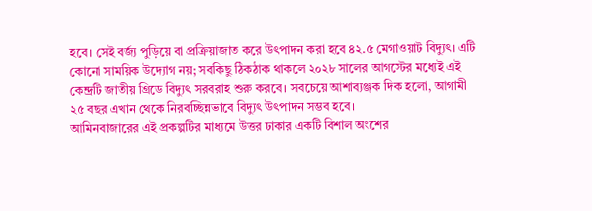হবে। সেই বর্জ্য পুড়িয়ে বা প্রক্রিয়াজাত করে উৎপাদন করা হবে ৪২.৫ মেগাওয়াট বিদ্যুৎ। এটি কোনো সাময়িক উদ্যোগ নয়; সবকিছু ঠিকঠাক থাকলে ২০২৮ সালের আগস্টের মধ্যেই এই কেন্দ্রটি জাতীয় গ্রিডে বিদ্যুৎ সরবরাহ শুরু করবে। সবচেয়ে আশাব্যঞ্জক দিক হলো, আগামী ২৫ বছর এখান থেকে নিরবচ্ছিন্নভাবে বিদ্যুৎ উৎপাদন সম্ভব হবে।
আমিনবাজারের এই প্রকল্পটির মাধ্যমে উত্তর ঢাকার একটি বিশাল অংশের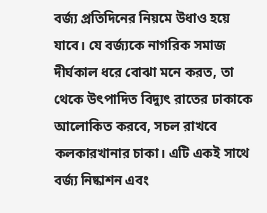বর্জ্য প্রতিদিনের নিয়মে উধাও হয়ে যাবে। যে বর্জ্যকে নাগরিক সমাজ দীর্ঘকাল ধরে বোঝা মনে করত, তা থেকে উৎপাদিত বিদ্যুৎ রাতের ঢাকাকে আলোকিত করবে, সচল রাখবে কলকারখানার চাকা। এটি একই সাথে বর্জ্য নিষ্কাশন এবং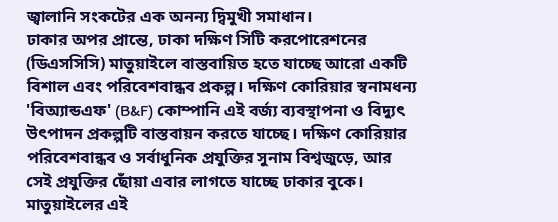জ্বালানি সংকটের এক অনন্য দ্বিমুখী সমাধান।
ঢাকার অপর প্রান্তে, ঢাকা দক্ষিণ সিটি করপোরেশনের (ডিএসসিসি) মাতুয়াইলে বাস্তবায়িত হতে যাচ্ছে আরো একটি বিশাল এবং পরিবেশবান্ধব প্রকল্প। দক্ষিণ কোরিয়ার স্বনামধন্য 'বিঅ্যান্ডএফ' (B&F) কোম্পানি এই বর্জ্য ব্যবস্থাপনা ও বিদ্যুৎ উৎপাদন প্রকল্পটি বাস্তবায়ন করতে যাচ্ছে। দক্ষিণ কোরিয়ার পরিবেশবান্ধব ও সর্বাধুনিক প্রযুক্তির সুনাম বিশ্বজুড়ে, আর সেই প্রযুক্তির ছোঁয়া এবার লাগতে যাচ্ছে ঢাকার বুকে।
মাতুয়াইলের এই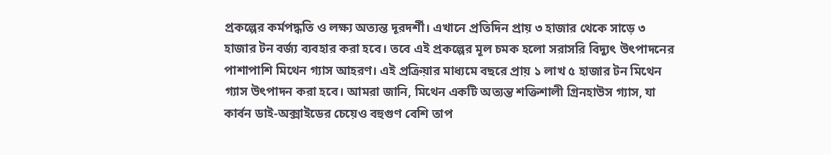প্রকল্পের কর্মপদ্ধতি ও লক্ষ্য অত্যন্ত দূরদর্শী। এখানে প্রতিদিন প্রায় ৩ হাজার থেকে সাড়ে ৩ হাজার টন বর্জ্য ব্যবহার করা হবে। তবে এই প্রকল্পের মূল চমক হলো সরাসরি বিদ্যুৎ উৎপাদনের পাশাপাশি মিথেন গ্যাস আহরণ। এই প্রক্রিয়ার মাধ্যমে বছরে প্রায় ১ লাখ ৫ হাজার টন মিথেন গ্যাস উৎপাদন করা হবে। আমরা জানি, মিথেন একটি অত্যন্ত শক্তিশালী গ্রিনহাউস গ্যাস, যা কার্বন ডাই-অক্সাইডের চেয়েও বহুগুণ বেশি তাপ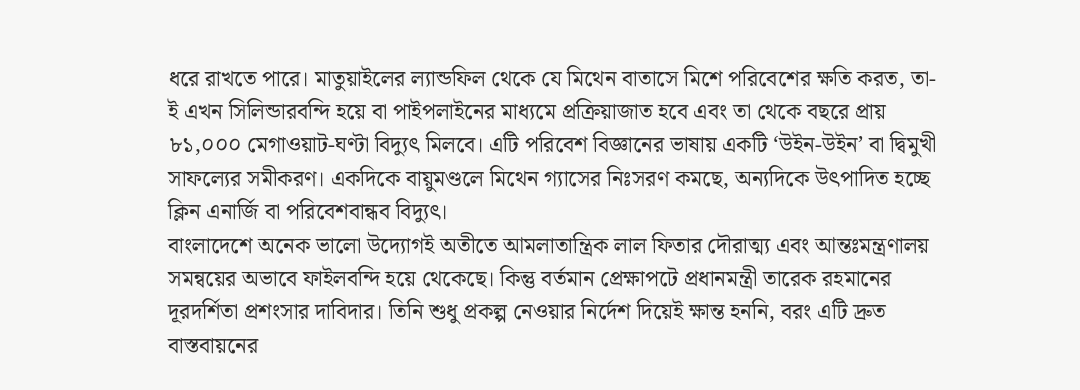ধরে রাখতে পারে। মাতুয়াইলের ল্যান্ডফিল থেকে যে মিথেন বাতাসে মিশে পরিবেশের ক্ষতি করত, তা-ই এখন সিলিন্ডারবন্দি হয়ে বা পাইপলাইনের মাধ্যমে প্রক্রিয়াজাত হবে এবং তা থেকে বছরে প্রায় ৮১,০০০ মেগাওয়াট-ঘণ্টা বিদ্যুৎ মিলবে। এটি পরিবেশ বিজ্ঞানের ভাষায় একটি ‘উইন-উইন’ বা দ্বিমুখী সাফল্যের সমীকরণ। একদিকে বায়ুমণ্ডলে মিথেন গ্যাসের নিঃসরণ কমছে, অন্যদিকে উৎপাদিত হচ্ছে ক্লিন এনার্জি বা পরিবেশবান্ধব বিদ্যুৎ।
বাংলাদেশে অনেক ভালো উদ্যোগই অতীতে আমলাতান্ত্রিক লাল ফিতার দৌরাত্ম্য এবং আন্তঃমন্ত্রণালয় সমন্বয়ের অভাবে ফাইলবন্দি হয়ে থেকেছে। কিন্তু বর্তমান প্রেক্ষাপটে প্রধানমন্ত্রী তারেক রহমানের দূরদর্শিতা প্রশংসার দাবিদার। তিনি শুধু প্রকল্প নেওয়ার নির্দেশ দিয়েই ক্ষান্ত হননি, বরং এটি দ্রুত বাস্তবায়নের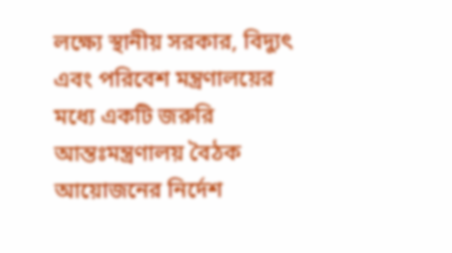লক্ষ্যে স্থানীয় সরকার, বিদ্যুৎ এবং পরিবেশ মন্ত্রণালয়ের মধ্যে একটি জরুরি আন্তঃমন্ত্রণালয় বৈঠক আয়োজনের নির্দেশ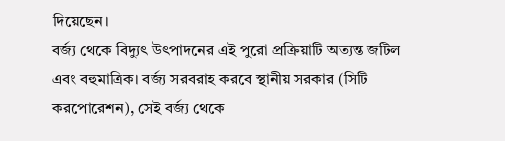দিয়েছেন।
বর্জ্য থেকে বিদ্যুৎ উৎপাদনের এই পুরো প্রক্রিয়াটি অত্যন্ত জটিল এবং বহুমাত্রিক। বর্জ্য সরবরাহ করবে স্থানীয় সরকার (সিটি করপোরেশন), সেই বর্জ্য থেকে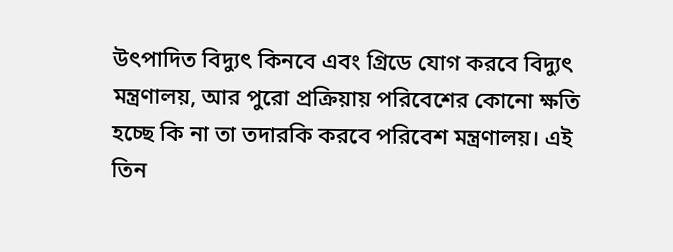উৎপাদিত বিদ্যুৎ কিনবে এবং গ্রিডে যোগ করবে বিদ্যুৎ মন্ত্রণালয়, আর পুরো প্রক্রিয়ায় পরিবেশের কোনো ক্ষতি হচ্ছে কি না তা তদারকি করবে পরিবেশ মন্ত্রণালয়। এই তিন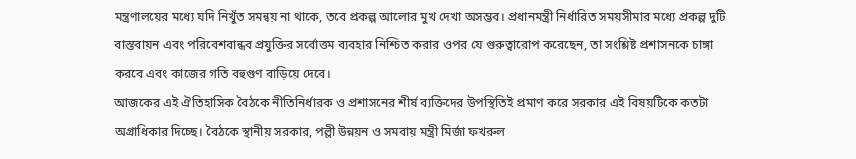মন্ত্রণালয়ের মধ্যে যদি নিখুঁত সমন্বয় না থাকে, তবে প্রকল্প আলোর মুখ দেখা অসম্ভব। প্রধানমন্ত্রী নির্ধারিত সময়সীমার মধ্যে প্রকল্প দুটি বাস্তবায়ন এবং পরিবেশবান্ধব প্রযুক্তির সর্বোত্তম ব্যবহার নিশ্চিত করার ওপর যে গুরুত্বারোপ করেছেন, তা সংশ্লিষ্ট প্রশাসনকে চাঙ্গা করবে এবং কাজের গতি বহুগুণ বাড়িয়ে দেবে।
আজকের এই ঐতিহাসিক বৈঠকে নীতিনির্ধারক ও প্রশাসনের শীর্ষ ব্যক্তিদের উপস্থিতিই প্রমাণ করে সরকার এই বিষয়টিকে কতটা অগ্রাধিকার দিচ্ছে। বৈঠকে স্থানীয় সরকার, পল্লী উন্নয়ন ও সমবায় মন্ত্রী মির্জা ফখরুল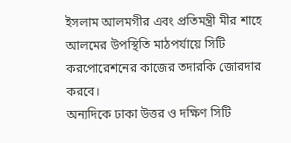ইসলাম আলমগীর এবং প্রতিমন্ত্রী মীর শাহে আলমের উপস্থিতি মাঠপর্যায়ে সিটি করপোরেশনের কাজের তদারকি জোরদার করবে।
অন্যদিকে ঢাকা উত্তর ও দক্ষিণ সিটি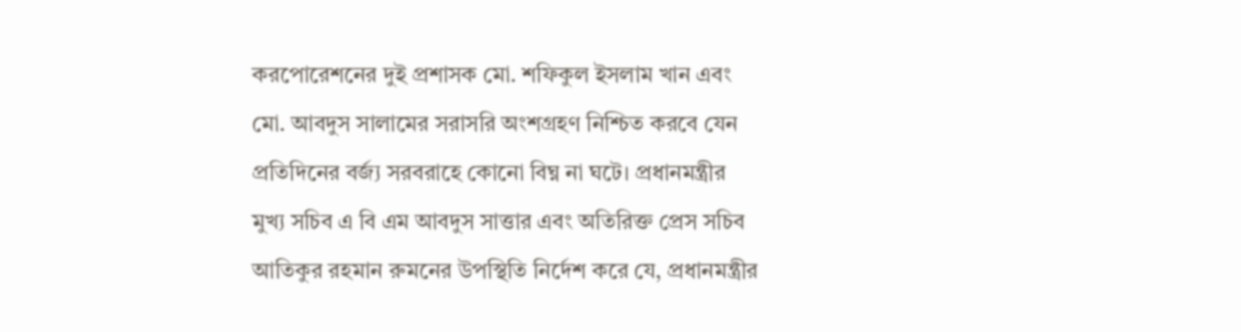করপোরেশনের দুই প্রশাসক মো. শফিকুল ইসলাম খান এবং মো. আবদুস সালামের সরাসরি অংশগ্রহণ নিশ্চিত করবে যেন প্রতিদিনের বর্জ্য সরবরাহে কোনো বিঘ্ন না ঘটে। প্রধানমন্ত্রীর মুখ্য সচিব এ বি এম আবদুস সাত্তার এবং অতিরিক্ত প্রেস সচিব আতিকুর রহমান রুমনের উপস্থিতি নির্দেশ করে যে, প্রধানমন্ত্রীর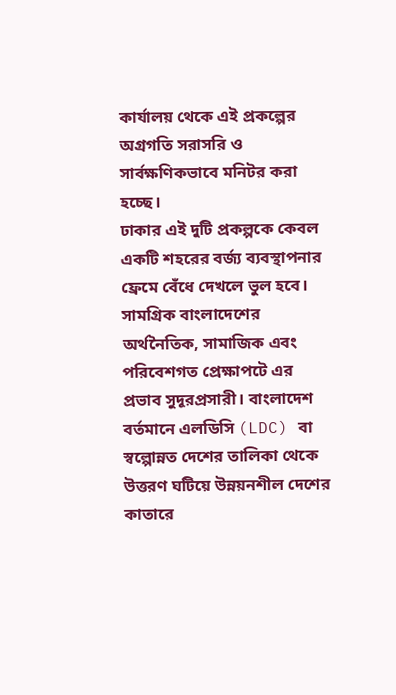কার্যালয় থেকে এই প্রকল্পের অগ্রগতি সরাসরি ও সার্বক্ষণিকভাবে মনিটর করা হচ্ছে।
ঢাকার এই দুটি প্রকল্পকে কেবল একটি শহরের বর্জ্য ব্যবস্থাপনার ফ্রেমে বেঁধে দেখলে ভুল হবে। সামগ্রিক বাংলাদেশের অর্থনৈতিক, সামাজিক এবং পরিবেশগত প্রেক্ষাপটে এর প্রভাব সুদূরপ্রসারী। বাংলাদেশ বর্তমানে এলডিসি (LDC) বা স্বল্পোন্নত দেশের তালিকা থেকে উত্তরণ ঘটিয়ে উন্নয়নশীল দেশের কাতারে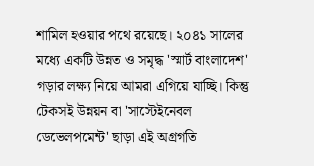শামিল হওয়ার পথে রয়েছে। ২০৪১ সালের মধ্যে একটি উন্নত ও সমৃদ্ধ 'স্মার্ট বাংলাদেশ' গড়ার লক্ষ্য নিয়ে আমরা এগিয়ে যাচ্ছি। কিন্তু টেকসই উন্নয়ন বা 'সাস্টেইনেবল ডেভেলপমেন্ট' ছাড়া এই অগ্রগতি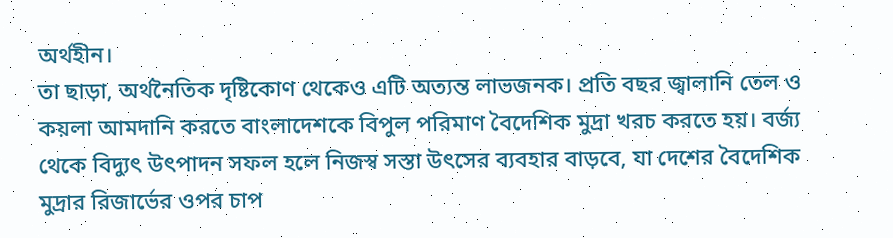অর্থহীন।
তা ছাড়া, অর্থনৈতিক দৃষ্টিকোণ থেকেও এটি অত্যন্ত লাভজনক। প্রতি বছর জ্বালানি তেল ও কয়লা আমদানি করতে বাংলাদেশকে বিপুল পরিমাণ বৈদেশিক মুদ্রা খরচ করতে হয়। বর্জ্য থেকে বিদ্যুৎ উৎপাদন সফল হলে নিজস্ব সস্তা উৎসের ব্যবহার বাড়বে, যা দেশের বৈদেশিক মুদ্রার রিজার্ভের ওপর চাপ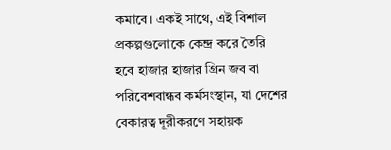কমাবে। একই সাথে, এই বিশাল প্রকল্পগুলোকে কেন্দ্র করে তৈরি হবে হাজার হাজার গ্রিন জব বা পরিবেশবান্ধব কর্মসংস্থান, যা দেশের বেকারত্ব দূরীকরণে সহায়ক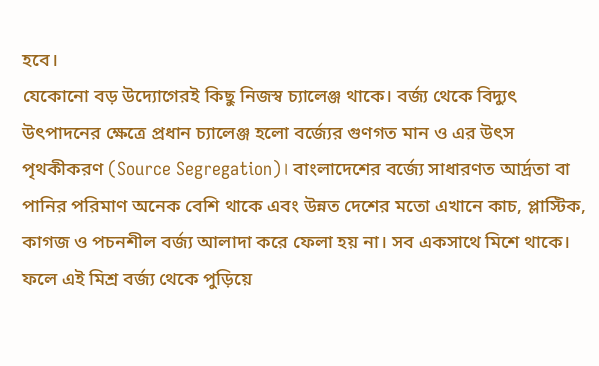হবে।
যেকোনো বড় উদ্যোগেরই কিছু নিজস্ব চ্যালেঞ্জ থাকে। বর্জ্য থেকে বিদ্যুৎ উৎপাদনের ক্ষেত্রে প্রধান চ্যালেঞ্জ হলো বর্জ্যের গুণগত মান ও এর উৎস পৃথকীকরণ (Source Segregation)। বাংলাদেশের বর্জ্যে সাধারণত আর্দ্রতা বা পানির পরিমাণ অনেক বেশি থাকে এবং উন্নত দেশের মতো এখানে কাচ, প্লাস্টিক, কাগজ ও পচনশীল বর্জ্য আলাদা করে ফেলা হয় না। সব একসাথে মিশে থাকে। ফলে এই মিশ্র বর্জ্য থেকে পুড়িয়ে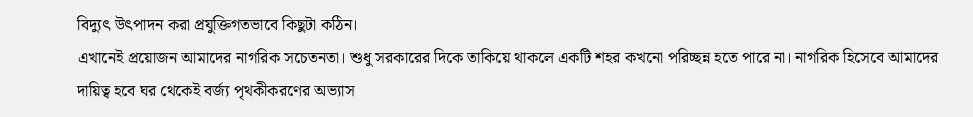বিদ্যুৎ উৎপাদন করা প্রযুক্তিগতভাবে কিছুটা কঠিন।
এখানেই প্রয়োজন আমাদের নাগরিক সচেতনতা। শুধু সরকারের দিকে তাকিয়ে থাকলে একটি শহর কখনো পরিচ্ছন্ন হতে পারে না। নাগরিক হিসেবে আমাদের দায়িত্ব হবে ঘর থেকেই বর্জ্য পৃথকীকরণের অভ্যাস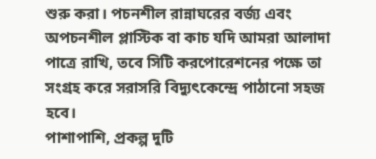শুরু করা। পচনশীল রান্নাঘরের বর্জ্য এবং অপচনশীল প্লাস্টিক বা কাচ যদি আমরা আলাদা পাত্রে রাখি, তবে সিটি করপোরেশনের পক্ষে তা সংগ্রহ করে সরাসরি বিদ্যুৎকেন্দ্রে পাঠানো সহজ হবে।
পাশাপাশি, প্রকল্প দুটি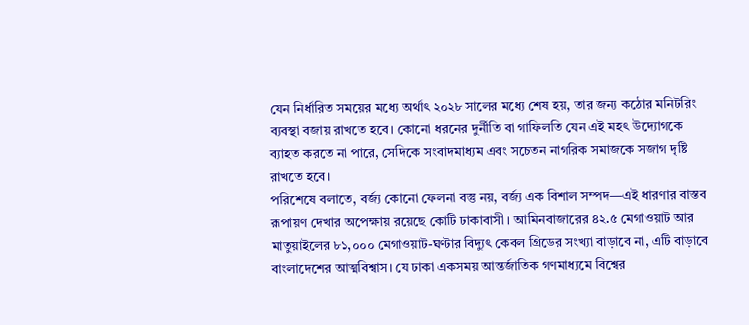যেন নির্ধারিত সময়ের মধ্যে অর্থাৎ ২০২৮ সালের মধ্যে শেষ হয়, তার জন্য কঠোর মনিটরিং ব্যবস্থা বজায় রাখতে হবে। কোনো ধরনের দুর্নীতি বা গাফিলতি যেন এই মহৎ উদ্যোগকে ব্যাহত করতে না পারে, সেদিকে সংবাদমাধ্যম এবং সচেতন নাগরিক সমাজকে সজাগ দৃষ্টি রাখতে হবে।
পরিশেষে বলাতে, বর্জ্য কোনো ফেলনা বস্তু নয়, বর্জ্য এক বিশাল সম্পদ—এই ধারণার বাস্তব রূপায়ণ দেখার অপেক্ষায় রয়েছে কোটি ঢাকাবাসী। আমিনবাজারের ৪২.৫ মেগাওয়াট আর মাতুয়াইলের ৮১,০০০ মেগাওয়াট-ঘণ্টার বিদ্যুৎ কেবল গ্রিডের সংখ্যা বাড়াবে না, এটি বাড়াবে বাংলাদেশের আত্মবিশ্বাস। যে ঢাকা একসময় আন্তর্জাতিক গণমাধ্যমে বিশ্বের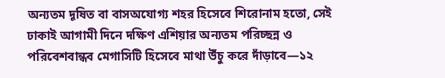অন্যতম দূষিত বা বাসঅযোগ্য শহর হিসেবে শিরোনাম হতো, সেই ঢাকাই আগামী দিনে দক্ষিণ এশিয়ার অন্যতম পরিচ্ছন্ন ও পরিবেশবান্ধব মেগাসিটি হিসেবে মাথা উঁচু করে দাঁড়াবে—১২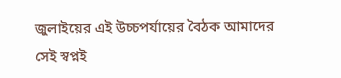জুলাইয়ের এই উচ্চপর্যায়ের বৈঠক আমাদের সেই স্বপ্নই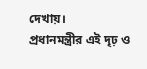দেখায়।
প্রধানমন্ত্রীর এই দৃঢ় ও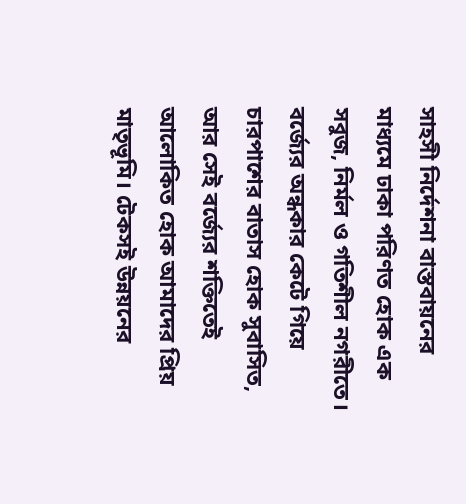সাহসী নির্দেশনা বাস্তবায়নের মাধ্যমে ঢাকা পরিণত হোক এক সবুজ, নির্মল ও গতিশীল নগরীতে। বর্জ্যের অন্ধকার কেটে গিয়ে চারপাশের বাতাস হোক সুবাসিত, আর সেই বর্জ্যের শক্তিতেই আলোকিত হোক আমাদের প্রিয় মাতৃভূমি। টেকসই উন্নয়নের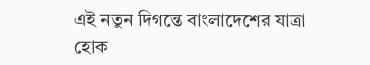এই নতুন দিগন্তে বাংলাদেশের যাত্রা হোক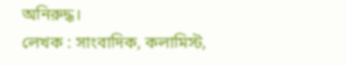অনিরুদ্ধ।
লেখক : সাংবাদিক, কলামিস্ট,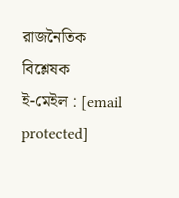রাজনৈতিক বিশ্লেষক
ই-মেইল : [email protected]